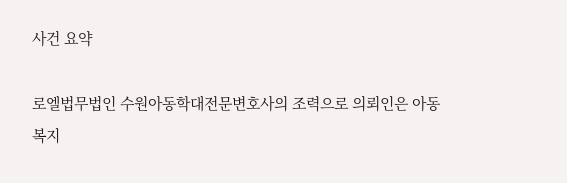사건 요약

로엘법무법인 수원아동학대전문변호사의 조력으로 의뢰인은 아동복지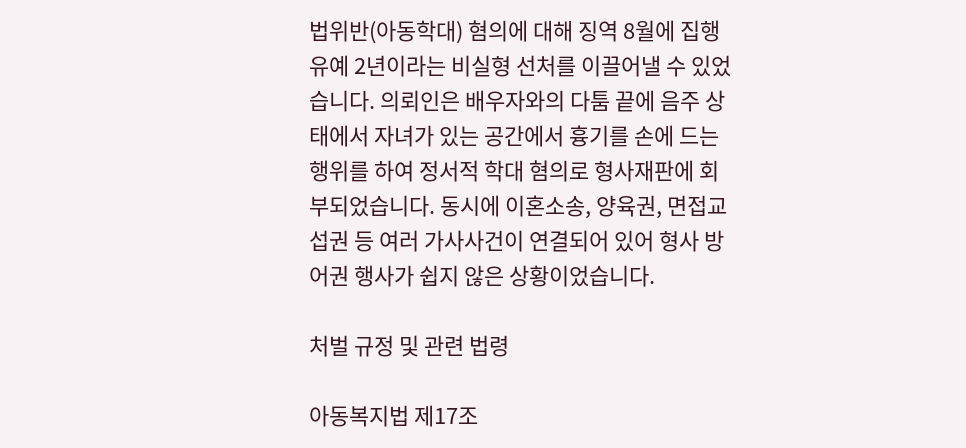법위반(아동학대) 혐의에 대해 징역 8월에 집행유예 2년이라는 비실형 선처를 이끌어낼 수 있었습니다. 의뢰인은 배우자와의 다툼 끝에 음주 상태에서 자녀가 있는 공간에서 흉기를 손에 드는 행위를 하여 정서적 학대 혐의로 형사재판에 회부되었습니다. 동시에 이혼소송, 양육권, 면접교섭권 등 여러 가사사건이 연결되어 있어 형사 방어권 행사가 쉽지 않은 상황이었습니다.

처벌 규정 및 관련 법령

아동복지법 제17조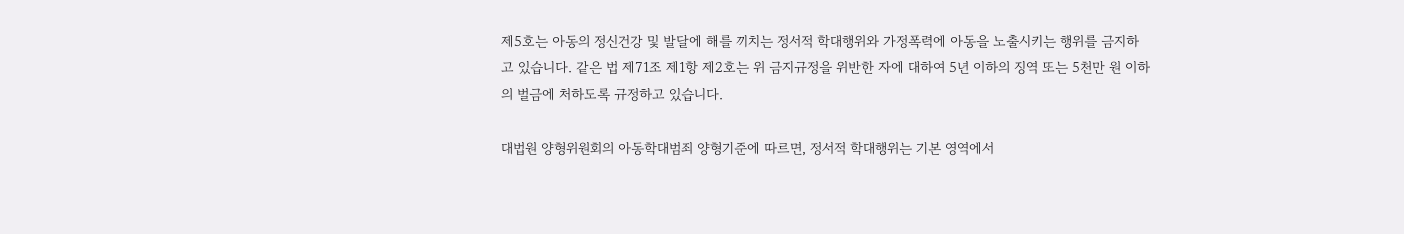제5호는 아동의 정신건강 및 발달에 해를 끼치는 정서적 학대행위와 가정폭력에 아동을 노출시키는 행위를 금지하고 있습니다. 같은 법 제71조 제1항 제2호는 위 금지규정을 위반한 자에 대하여 5년 이하의 징역 또는 5천만 원 이하의 벌금에 처하도록 규정하고 있습니다.

대법원 양형위원회의 아동학대범죄 양형기준에 따르면, 정서적 학대행위는 기본 영역에서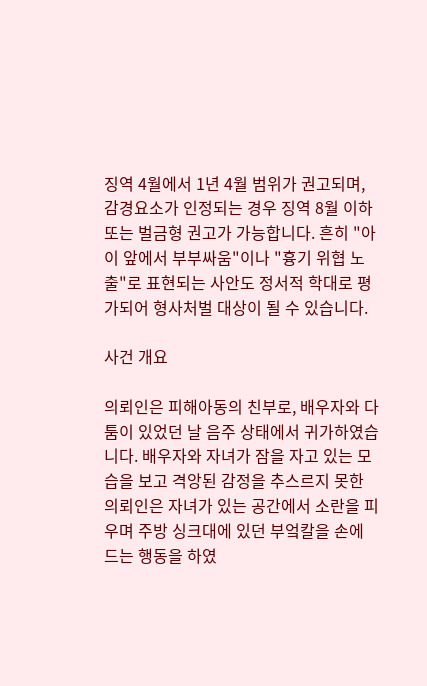징역 4월에서 1년 4월 범위가 권고되며, 감경요소가 인정되는 경우 징역 8월 이하 또는 벌금형 권고가 가능합니다. 흔히 "아이 앞에서 부부싸움"이나 "흉기 위협 노출"로 표현되는 사안도 정서적 학대로 평가되어 형사처벌 대상이 될 수 있습니다.

사건 개요

의뢰인은 피해아동의 친부로, 배우자와 다툼이 있었던 날 음주 상태에서 귀가하였습니다. 배우자와 자녀가 잠을 자고 있는 모습을 보고 격앙된 감정을 추스르지 못한 의뢰인은 자녀가 있는 공간에서 소란을 피우며 주방 싱크대에 있던 부엌칼을 손에 드는 행동을 하였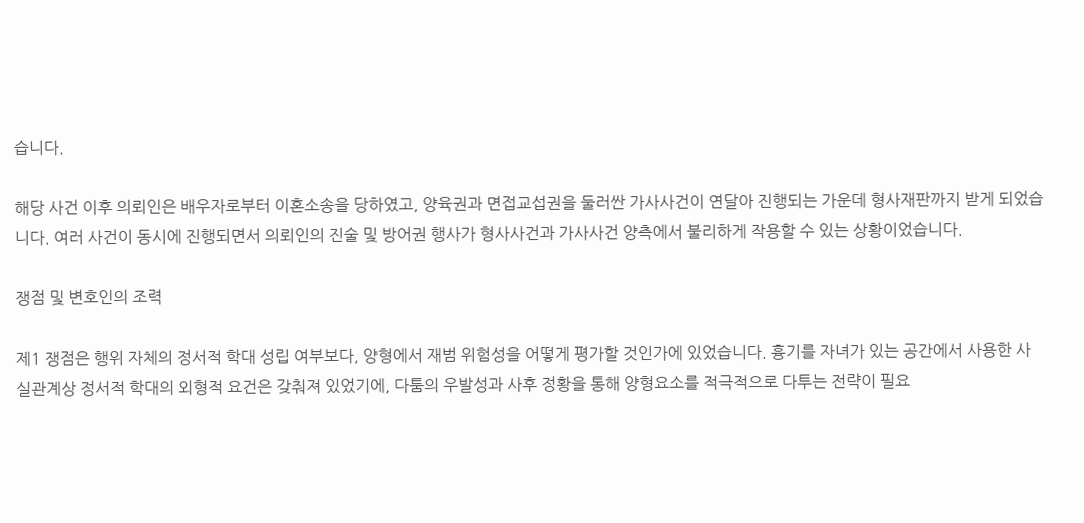습니다.

해당 사건 이후 의뢰인은 배우자로부터 이혼소송을 당하였고, 양육권과 면접교섭권을 둘러싼 가사사건이 연달아 진행되는 가운데 형사재판까지 받게 되었습니다. 여러 사건이 동시에 진행되면서 의뢰인의 진술 및 방어권 행사가 형사사건과 가사사건 양측에서 불리하게 작용할 수 있는 상황이었습니다.

쟁점 및 변호인의 조력

제1 쟁점은 행위 자체의 정서적 학대 성립 여부보다, 양형에서 재범 위험성을 어떻게 평가할 것인가에 있었습니다. 흉기를 자녀가 있는 공간에서 사용한 사실관계상 정서적 학대의 외형적 요건은 갖춰져 있었기에, 다툼의 우발성과 사후 정황을 통해 양형요소를 적극적으로 다투는 전략이 필요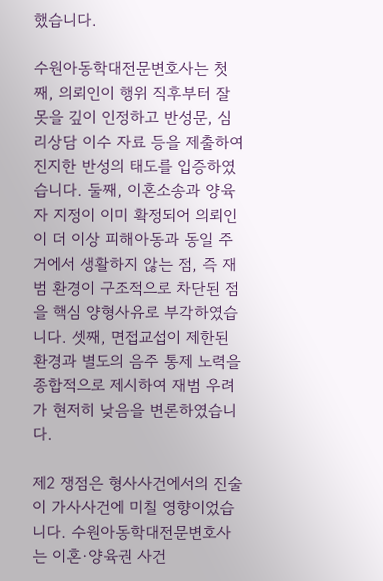했습니다.

수원아동학대전문변호사는 첫째, 의뢰인이 행위 직후부터 잘못을 깊이 인정하고 반성문, 심리상담 이수 자료 등을 제출하여 진지한 반성의 태도를 입증하였습니다. 둘째, 이혼소송과 양육자 지정이 이미 확정되어 의뢰인이 더 이상 피해아동과 동일 주거에서 생활하지 않는 점, 즉 재범 환경이 구조적으로 차단된 점을 핵심 양형사유로 부각하였습니다. 셋째, 면접교섭이 제한된 환경과 별도의 음주 통제 노력을 종합적으로 제시하여 재범 우려가 현저히 낮음을 변론하였습니다.

제2 쟁점은 형사사건에서의 진술이 가사사건에 미칠 영향이었습니다. 수원아동학대전문변호사는 이혼·양육권 사건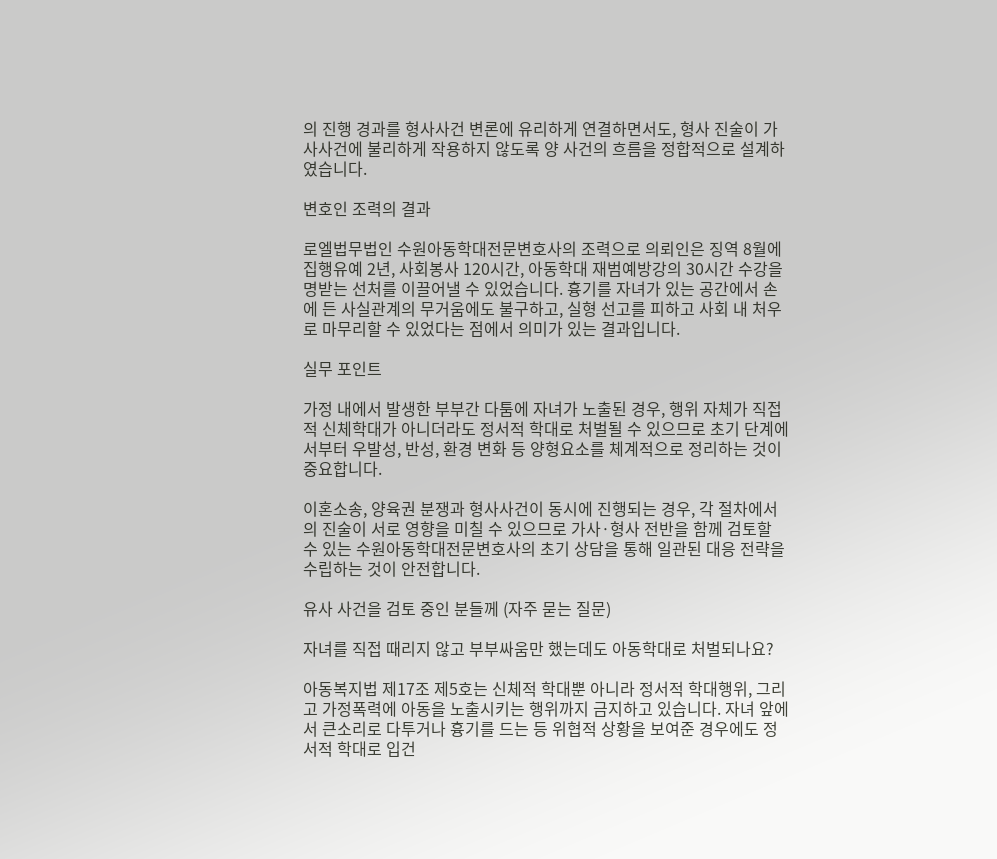의 진행 경과를 형사사건 변론에 유리하게 연결하면서도, 형사 진술이 가사사건에 불리하게 작용하지 않도록 양 사건의 흐름을 정합적으로 설계하였습니다.

변호인 조력의 결과

로엘법무법인 수원아동학대전문변호사의 조력으로 의뢰인은 징역 8월에 집행유예 2년, 사회봉사 120시간, 아동학대 재범예방강의 30시간 수강을 명받는 선처를 이끌어낼 수 있었습니다. 흉기를 자녀가 있는 공간에서 손에 든 사실관계의 무거움에도 불구하고, 실형 선고를 피하고 사회 내 처우로 마무리할 수 있었다는 점에서 의미가 있는 결과입니다.

실무 포인트

가정 내에서 발생한 부부간 다툼에 자녀가 노출된 경우, 행위 자체가 직접적 신체학대가 아니더라도 정서적 학대로 처벌될 수 있으므로 초기 단계에서부터 우발성, 반성, 환경 변화 등 양형요소를 체계적으로 정리하는 것이 중요합니다.

이혼소송, 양육권 분쟁과 형사사건이 동시에 진행되는 경우, 각 절차에서의 진술이 서로 영향을 미칠 수 있으므로 가사·형사 전반을 함께 검토할 수 있는 수원아동학대전문변호사의 초기 상담을 통해 일관된 대응 전략을 수립하는 것이 안전합니다.

유사 사건을 검토 중인 분들께 (자주 묻는 질문)

자녀를 직접 때리지 않고 부부싸움만 했는데도 아동학대로 처벌되나요?

아동복지법 제17조 제5호는 신체적 학대뿐 아니라 정서적 학대행위, 그리고 가정폭력에 아동을 노출시키는 행위까지 금지하고 있습니다. 자녀 앞에서 큰소리로 다투거나 흉기를 드는 등 위협적 상황을 보여준 경우에도 정서적 학대로 입건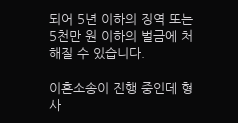되어 5년 이하의 징역 또는 5천만 원 이하의 벌금에 처해질 수 있습니다.

이혼소송이 진행 중인데 형사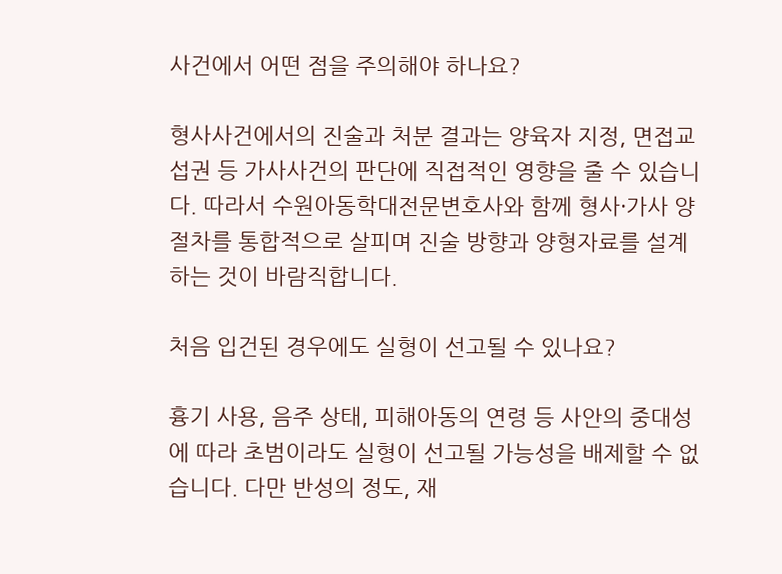사건에서 어떤 점을 주의해야 하나요?

형사사건에서의 진술과 처분 결과는 양육자 지정, 면접교섭권 등 가사사건의 판단에 직접적인 영향을 줄 수 있습니다. 따라서 수원아동학대전문변호사와 함께 형사·가사 양 절차를 통합적으로 살피며 진술 방향과 양형자료를 설계하는 것이 바람직합니다.

처음 입건된 경우에도 실형이 선고될 수 있나요?

흉기 사용, 음주 상태, 피해아동의 연령 등 사안의 중대성에 따라 초범이라도 실형이 선고될 가능성을 배제할 수 없습니다. 다만 반성의 정도, 재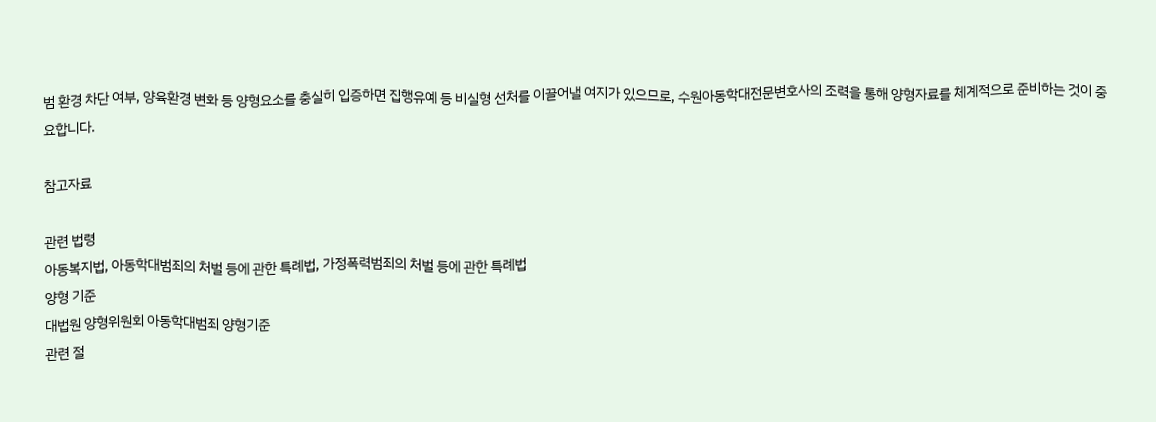범 환경 차단 여부, 양육환경 변화 등 양형요소를 충실히 입증하면 집행유예 등 비실형 선처를 이끌어낼 여지가 있으므로, 수원아동학대전문변호사의 조력을 통해 양형자료를 체계적으로 준비하는 것이 중요합니다.

참고자료

관련 법령
아동복지법, 아동학대범죄의 처벌 등에 관한 특례법, 가정폭력범죄의 처벌 등에 관한 특례법
양형 기준
대법원 양형위원회 아동학대범죄 양형기준
관련 절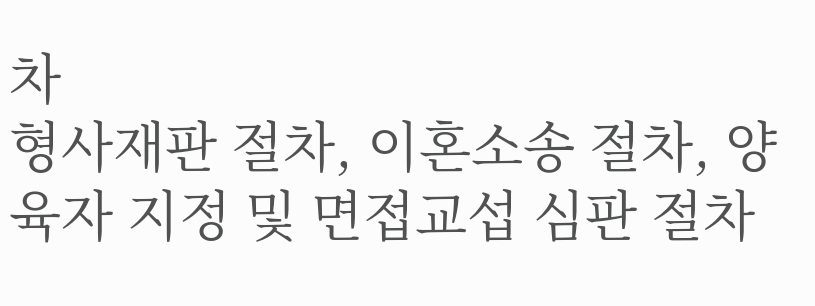차
형사재판 절차, 이혼소송 절차, 양육자 지정 및 면접교섭 심판 절차